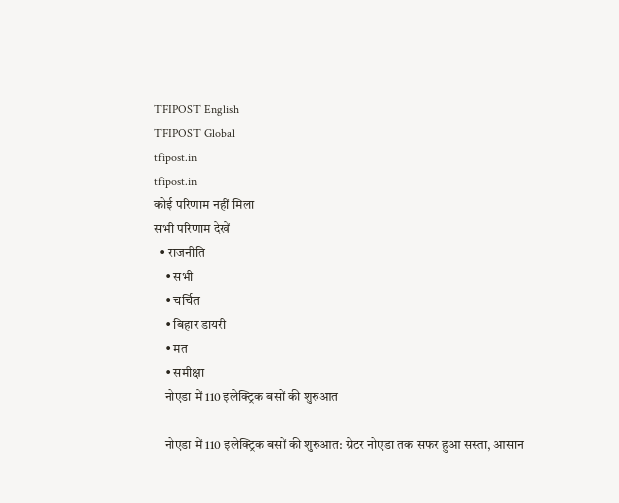TFIPOST English
TFIPOST Global
tfipost.in
tfipost.in
कोई परिणाम नहीं मिला
सभी परिणाम देखें
  • राजनीति
    • सभी
    • चर्चित
    • बिहार डायरी
    • मत
    • समीक्षा
    नोएडा में 110 इलेक्ट्रिक बसों की शुरुआत

    नोएडा में 110 इलेक्ट्रिक बसों की शुरुआत: ग्रेटर नोएडा तक सफर हुआ सस्ता, आसान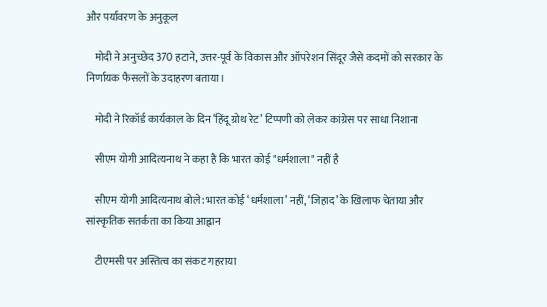और पर्यावरण के अनुकूल

    मोदी ने अनुच्छेद 370 हटाने, उत्तर-पूर्व के विकास और ऑपरेशन सिंदूर जैसे कदमों को सरकार के निर्णायक फैसलों के उदाहरण बताया।

    मोदी ने रिकॉर्ड कार्यकाल के दिन ‘हिंदू ग्रोथ रेट’ टिप्पणी को लेकर कांग्रेस पर साधा निशाना

    सीएम योगी आदित्यनाथ ने कहा है कि भारत कोई "धर्मशाला" नहीं है

    सीएम योगी आदित्यनाथ बोले: भारत कोई ‘धर्मशाला’ नहीं, ‘जिहाद’ के खिलाफ चेताया और सांस्कृतिक सतर्कता का किया आह्वान

    टीएमसी पर अस्तित्व का संकट गहराया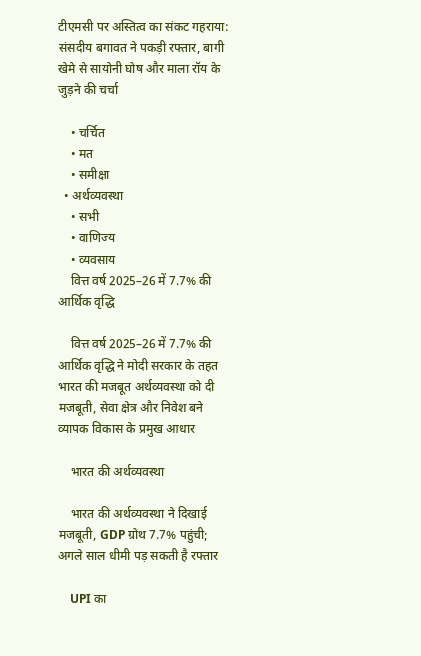टीएमसी पर अस्तित्व का संकट गहराया: संसदीय बगावत ने पकड़ी रफ्तार, बागी खेमे से सायोनी घोष और माला रॉय के जुड़ने की चर्चा

    • चर्चित
    • मत
    • समीक्षा
  • अर्थव्यवस्था
    • सभी
    • वाणिज्य
    • व्यवसाय
    वित्त वर्ष 2025–26 में 7.7% की आर्थिक वृद्धि

    वित्त वर्ष 2025–26 में 7.7% की आर्थिक वृद्धि ने मोदी सरकार के तहत भारत की मजबूत अर्थव्यवस्था को दी मजबूती, सेवा क्षेत्र और निवेश बने व्यापक विकास के प्रमुख आधार

    भारत की अर्थव्यवस्था

    भारत की अर्थव्यवस्था ने दिखाई मजबूती, GDP ग्रोथ 7.7% पहुंची; अगले साल धीमी पड़ सकती है रफ्तार

    UPI का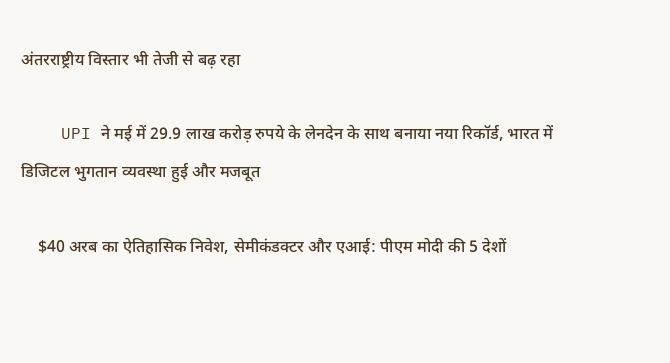अंतरराष्ट्रीय विस्तार भी तेजी से बढ़ रहा

    UPI ने मई में 29.9 लाख करोड़ रुपये के लेनदेन के साथ बनाया नया रिकॉर्ड, भारत में डिजिटल भुगतान व्यवस्था हुई और मजबूत

    $40 अरब का ऐतिहासिक निवेश, सेमीकंडक्टर और एआई: पीएम मोदी की 5 देशों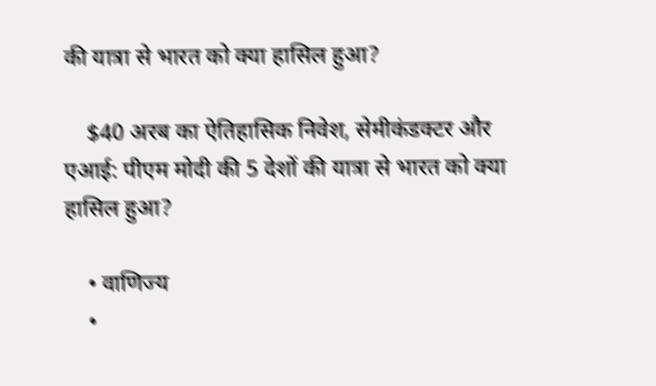की यात्रा से भारत को क्या हासिल हुआ?

    $40 अरब का ऐतिहासिक निवेश, सेमीकंडक्टर और एआई: पीएम मोदी की 5 देशों की यात्रा से भारत को क्या हासिल हुआ?

    • वाणिज्य
    •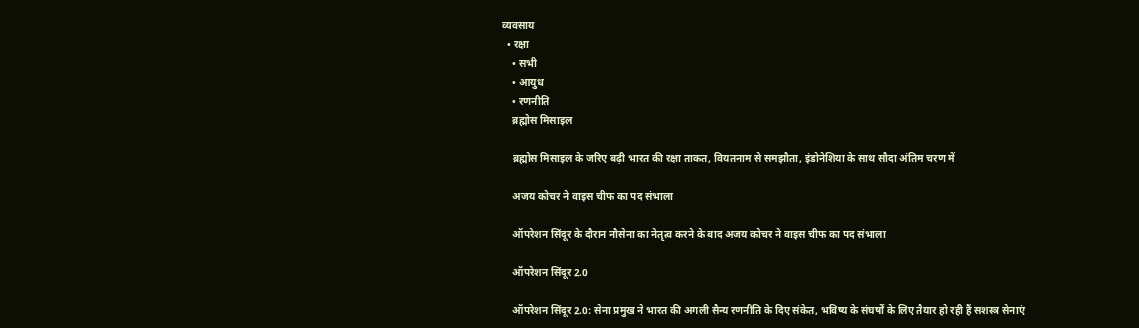व्यवसाय
  • रक्षा
    • सभी
    • आयुध
    • रणनीति
    ब्रह्मोस मिसाइल

    ब्रह्मोस मिसाइल के जरिए बढ़ी भारत की रक्षा ताकत, वियतनाम से समझौता, इंडोनेशिया के साथ सौदा अंतिम चरण में

    अजय कोचर ने वाइस चीफ का पद संभाला

    ऑपरेशन सिंदूर के दौरान नौसेना का नेतृत्व करने के बाद अजय कोचर ने वाइस चीफ का पद संभाला

    ऑपरेशन सिंदूर 2.0

    ऑपरेशन सिंदूर 2.0: सेना प्रमुख ने भारत की अगली सैन्य रणनीति के दिए संकेत, भविष्य के संघर्षों के लिए तैयार हो रही हैं सशस्त्र सेनाएं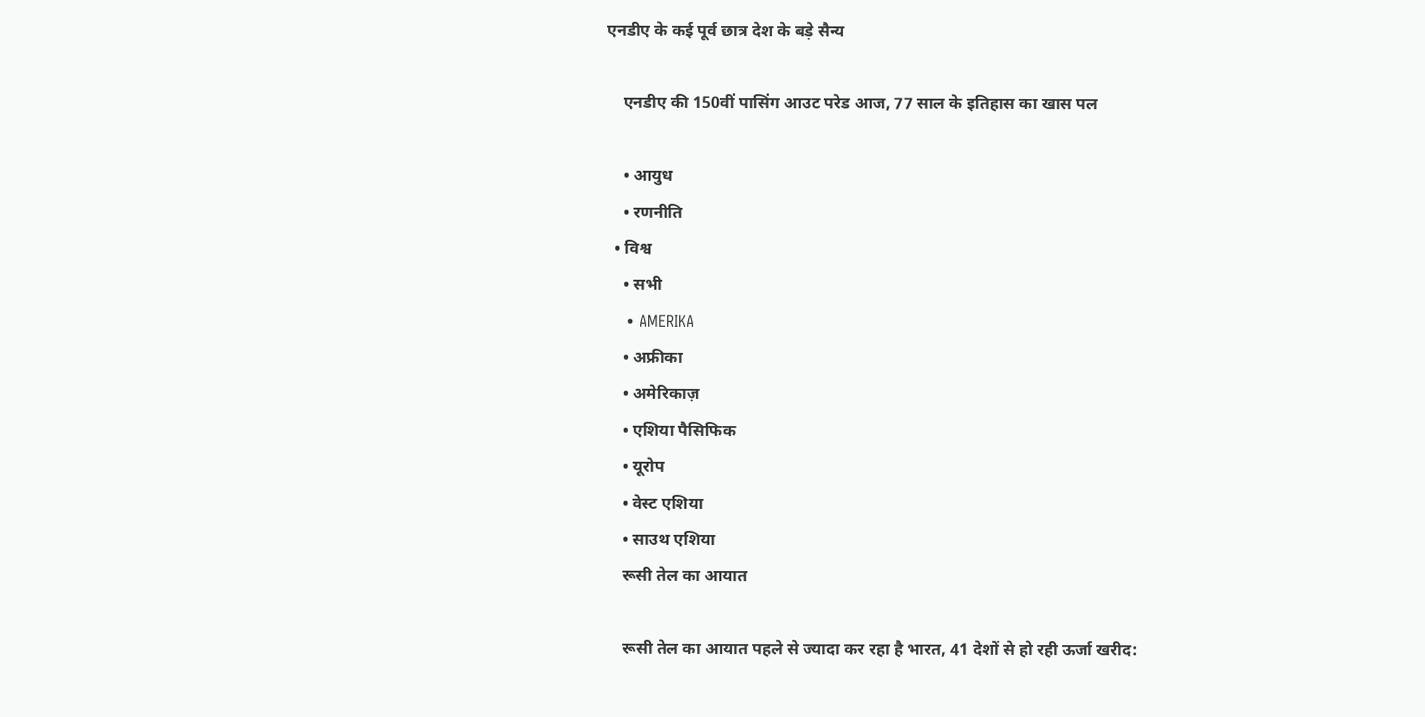एनडीए के कई पूर्व छात्र देश के बड़े सैन्य

    एनडीए की 150वीं पासिंग आउट परेड आज, 77 साल के इतिहास का खास पल

    • आयुध
    • रणनीति
  • विश्व
    • सभी
    • AMERIKA
    • अफ्रीका
    • अमेरिकाज़
    • एशिया पैसिफिक
    • यूरोप
    • वेस्ट एशिया
    • साउथ एशिया
    रूसी तेल का आयात

    रूसी तेल का आयात पहले से ज्यादा कर रहा है भारत, 41 देशों से हो रही ऊर्जा खरीद: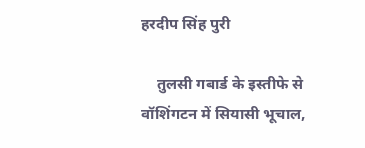हरदीप सिंह पुरी

    तुलसी गबार्ड के इस्तीफे से वॉशिंगटन में सियासी भूचाल,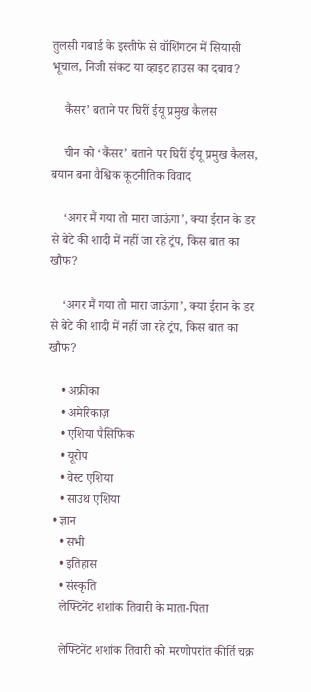तुलसी गबार्ड के इस्तीफे से वॉशिंगटन में सियासी भूचाल, निजी संकट या व्हाइट हाउस का दबाव?

    कैंसर’ बताने पर घिरीं ईयू प्रमुख कैलस

    चीन को ‘कैंसर’ बताने पर घिरीं ईयू प्रमुख कैलस, बयान बना वैश्विक कूटनीतिक विवाद

    ‘अगर मैं गया तो मारा जाऊंगा’, क्या ईरान के डर से बेटे की शादी में नहीं जा रहे ट्रंप, किस बात का खौफ?

    ‘अगर मैं गया तो मारा जाऊंगा’, क्या ईरान के डर से बेटे की शादी में नहीं जा रहे ट्रंप, किस बात का खौफ?

    • अफ्रीका
    • अमेरिकाज़
    • एशिया पैसिफिक
    • यूरोप
    • वेस्ट एशिया
    • साउथ एशिया
  • ज्ञान
    • सभी
    • इतिहास
    • संस्कृति
    लेफ्टिनेंट शशांक तिवारी के माता-पिता

    लेफ्टिनेंट शशांक तिवारी को मरणोपरांत कीर्ति चक्र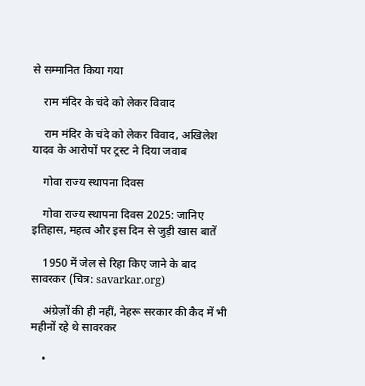से सम्मानित किया गया

    राम मंदिर के चंदे को लेकर विवाद

    राम मंदिर के चंदे को लेकर विवाद, अखिलेश यादव के आरोपों पर ट्रस्ट ने दिया जवाब

    गोवा राज्य स्थापना दिवस

    गोवा राज्य स्थापना दिवस 2025: जानिए इतिहास, महत्व और इस दिन से जुड़ी खास बातें

    1950 में जेल से रिहा किए जाने के बाद सावरकर (चित्र: savarkar.org)

    अंग्रेज़ों की ही नहीं, नेहरू सरकार की कैद में भी महीनों रहे थे सावरकर

    •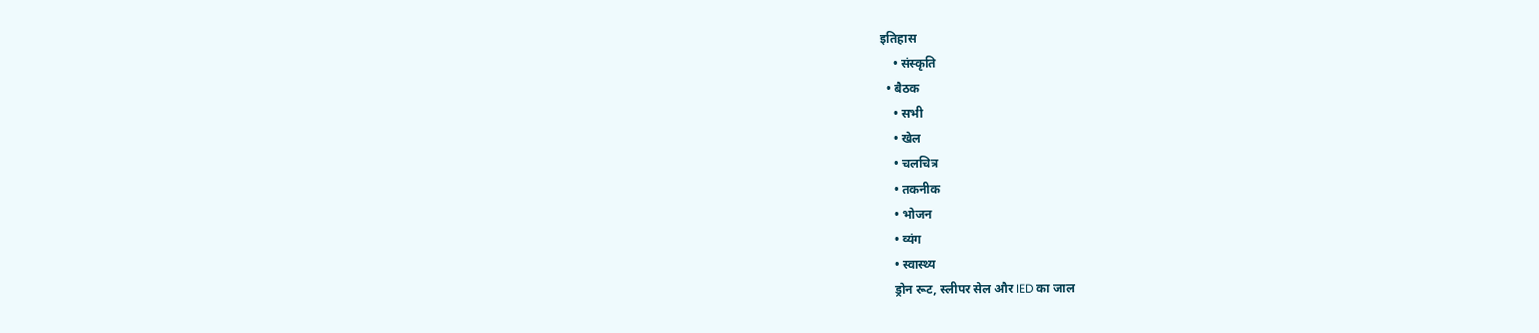इतिहास
    • संस्कृति
  • बैठक
    • सभी
    • खेल
    • चलचित्र
    • तकनीक
    • भोजन
    • व्यंग
    • स्वास्थ्य
    ड्रोन रूट, स्लीपर सेल और IED का जाल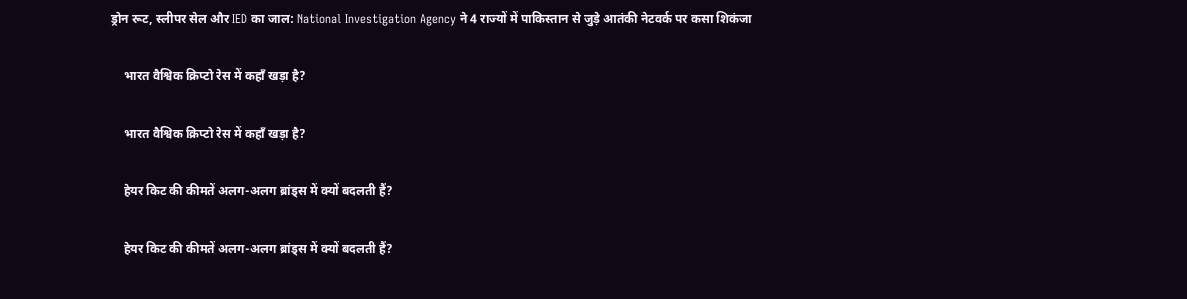ड्रोन रूट, स्लीपर सेल और IED का जाल: National Investigation Agency ने 4 राज्यों में पाकिस्तान से जुड़े आतंकी नेटवर्क पर कसा शिकंजा

    भारत वैश्विक क्रिप्टो रेस में कहाँ खड़ा है?

    भारत वैश्विक क्रिप्टो रेस में कहाँ खड़ा है?

    हेयर किट की कीमतें अलग-अलग ब्रांड्स में क्यों बदलती हैं?

    हेयर किट की कीमतें अलग-अलग ब्रांड्स में क्यों बदलती हैं?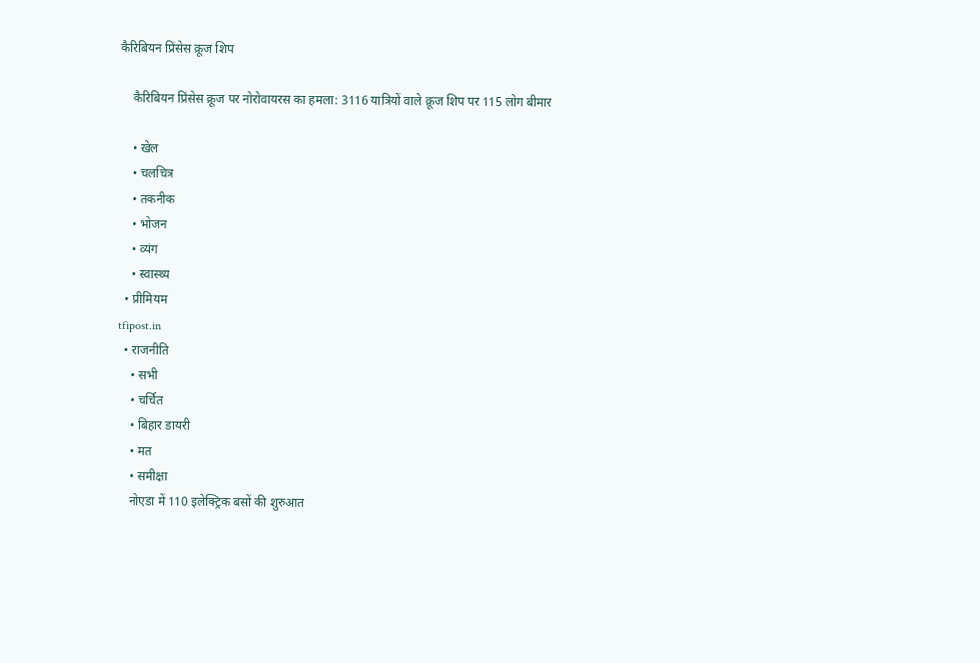कैरिबियन प्रिंसेस क्रूज शिप

    कैरिबियन प्रिंसेस क्रूज पर नोरोवायरस का हमला: 3116 यात्रियों वाले क्रूज शिप पर 115 लोग बीमार

    • खेल
    • चलचित्र
    • तकनीक
    • भोजन
    • व्यंग
    • स्वास्थ्य
  • प्रीमियम
tfipost.in
  • राजनीति
    • सभी
    • चर्चित
    • बिहार डायरी
    • मत
    • समीक्षा
    नोएडा में 110 इलेक्ट्रिक बसों की शुरुआत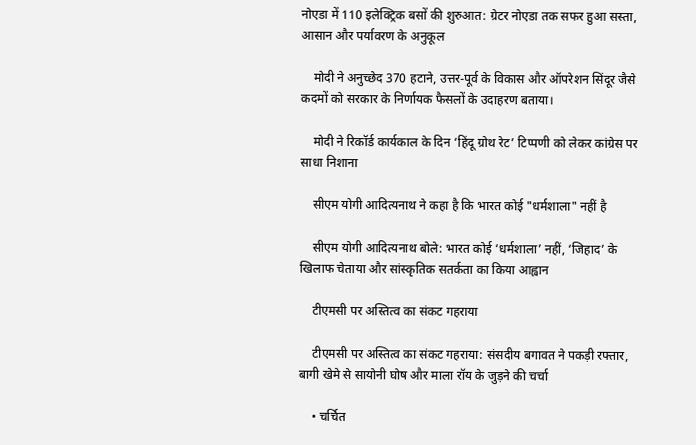नोएडा में 110 इलेक्ट्रिक बसों की शुरुआत: ग्रेटर नोएडा तक सफर हुआ सस्ता, आसान और पर्यावरण के अनुकूल

    मोदी ने अनुच्छेद 370 हटाने, उत्तर-पूर्व के विकास और ऑपरेशन सिंदूर जैसे कदमों को सरकार के निर्णायक फैसलों के उदाहरण बताया।

    मोदी ने रिकॉर्ड कार्यकाल के दिन ‘हिंदू ग्रोथ रेट’ टिप्पणी को लेकर कांग्रेस पर साधा निशाना

    सीएम योगी आदित्यनाथ ने कहा है कि भारत कोई "धर्मशाला" नहीं है

    सीएम योगी आदित्यनाथ बोले: भारत कोई ‘धर्मशाला’ नहीं, ‘जिहाद’ के खिलाफ चेताया और सांस्कृतिक सतर्कता का किया आह्वान

    टीएमसी पर अस्तित्व का संकट गहराया

    टीएमसी पर अस्तित्व का संकट गहराया: संसदीय बगावत ने पकड़ी रफ्तार, बागी खेमे से सायोनी घोष और माला रॉय के जुड़ने की चर्चा

    • चर्चित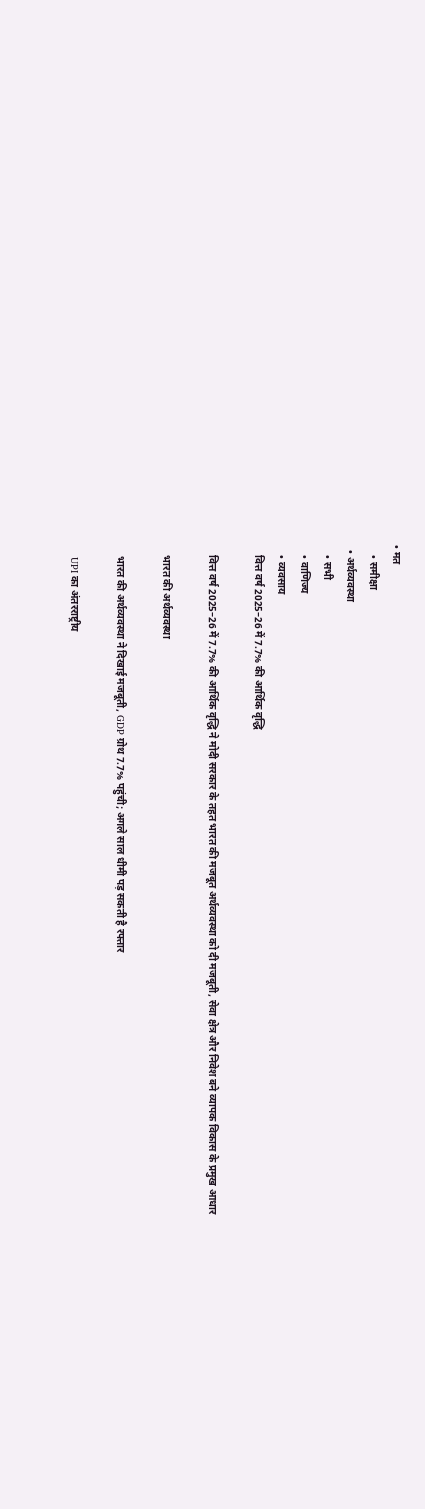• मत
    • समीक्षा
  • अर्थव्यवस्था
    • सभी
    • वाणिज्य
    • व्यवसाय
    वित्त वर्ष 2025–26 में 7.7% की आर्थिक वृद्धि

    वित्त वर्ष 2025–26 में 7.7% की आर्थिक वृद्धि ने मोदी सरकार के तहत भारत की मजबूत अर्थव्यवस्था को दी मजबूती, सेवा क्षेत्र और निवेश बने व्यापक विकास के प्रमुख आधार

    भारत की अर्थव्यवस्था

    भारत की अर्थव्यवस्था ने दिखाई मजबूती, GDP ग्रोथ 7.7% पहुंची; अगले साल धीमी पड़ सकती है रफ्तार

    UPI का अंतरराष्ट्रीय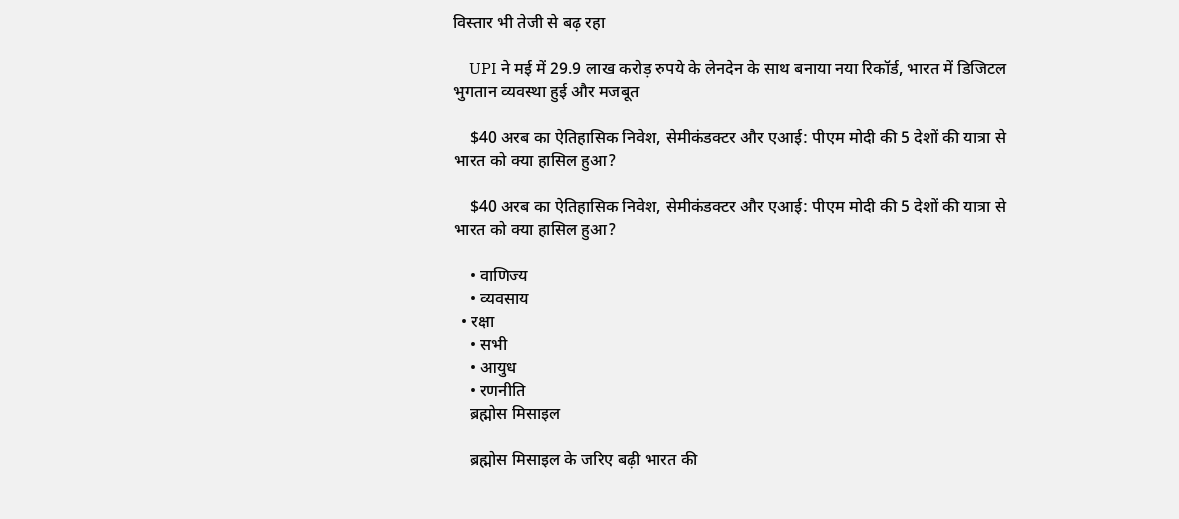विस्तार भी तेजी से बढ़ रहा

    UPI ने मई में 29.9 लाख करोड़ रुपये के लेनदेन के साथ बनाया नया रिकॉर्ड, भारत में डिजिटल भुगतान व्यवस्था हुई और मजबूत

    $40 अरब का ऐतिहासिक निवेश, सेमीकंडक्टर और एआई: पीएम मोदी की 5 देशों की यात्रा से भारत को क्या हासिल हुआ?

    $40 अरब का ऐतिहासिक निवेश, सेमीकंडक्टर और एआई: पीएम मोदी की 5 देशों की यात्रा से भारत को क्या हासिल हुआ?

    • वाणिज्य
    • व्यवसाय
  • रक्षा
    • सभी
    • आयुध
    • रणनीति
    ब्रह्मोस मिसाइल

    ब्रह्मोस मिसाइल के जरिए बढ़ी भारत की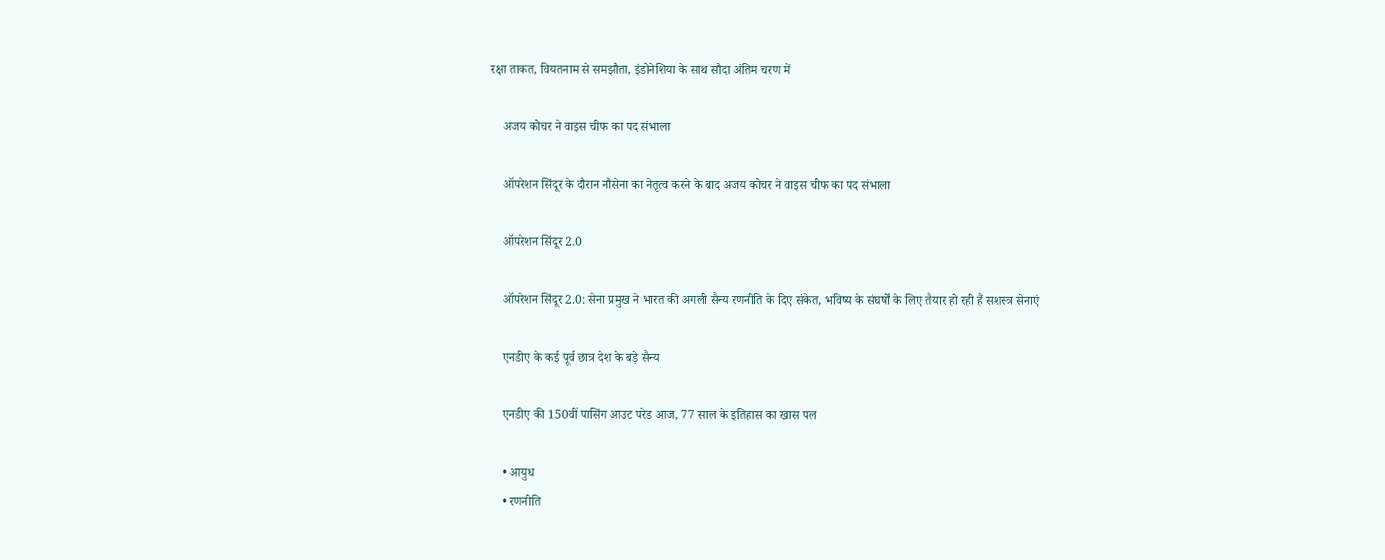रक्षा ताकत, वियतनाम से समझौता, इंडोनेशिया के साथ सौदा अंतिम चरण में

    अजय कोचर ने वाइस चीफ का पद संभाला

    ऑपरेशन सिंदूर के दौरान नौसेना का नेतृत्व करने के बाद अजय कोचर ने वाइस चीफ का पद संभाला

    ऑपरेशन सिंदूर 2.0

    ऑपरेशन सिंदूर 2.0: सेना प्रमुख ने भारत की अगली सैन्य रणनीति के दिए संकेत, भविष्य के संघर्षों के लिए तैयार हो रही हैं सशस्त्र सेनाएं

    एनडीए के कई पूर्व छात्र देश के बड़े सैन्य

    एनडीए की 150वीं पासिंग आउट परेड आज, 77 साल के इतिहास का खास पल

    • आयुध
    • रणनीति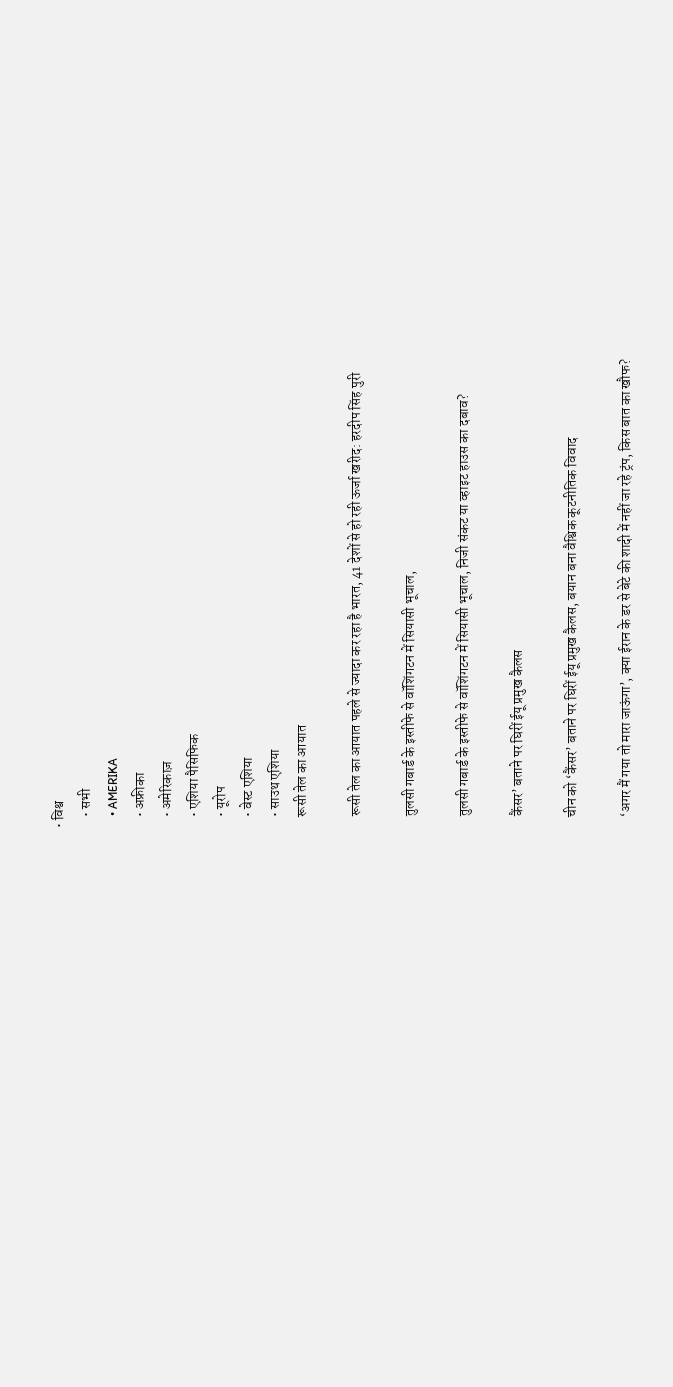• विश्व
    • सभी
    • AMERIKA
    • अफ्रीका
    • अमेरिकाज़
    • एशिया पैसिफिक
    • यूरोप
    • वेस्ट एशिया
    • साउथ एशिया
    रूसी तेल का आयात

    रूसी तेल का आयात पहले से ज्यादा कर रहा है भारत, 41 देशों से हो रही ऊर्जा खरीद: हरदीप सिंह पुरी

    तुलसी गबार्ड के इस्तीफे से वॉशिंगटन में सियासी भूचाल,

    तुलसी गबार्ड के इस्तीफे से वॉशिंगटन में सियासी भूचाल, निजी संकट या व्हाइट हाउस का दबाव?

    कैंसर’ बताने पर घिरीं ईयू प्रमुख कैलस

    चीन को ‘कैंसर’ बताने पर घिरीं ईयू प्रमुख कैलस, बयान बना वैश्विक कूटनीतिक विवाद

    ‘अगर मैं गया तो मारा जाऊंगा’, क्या ईरान के डर से बेटे की शादी में नहीं जा रहे ट्रंप, किस बात का खौफ?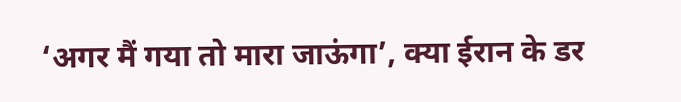‘अगर मैं गया तो मारा जाऊंगा’, क्या ईरान के डर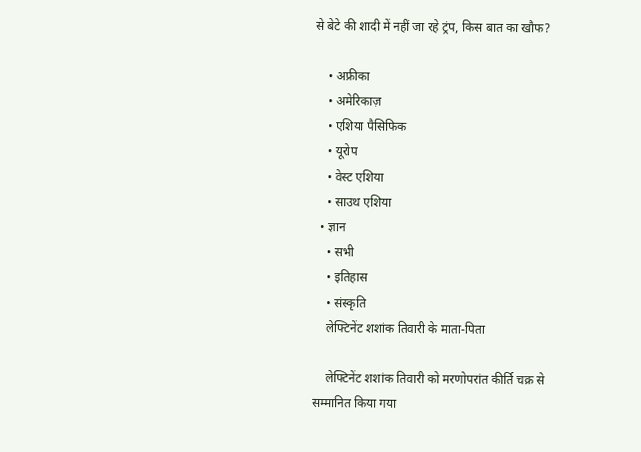से बेटे की शादी में नहीं जा रहे ट्रंप, किस बात का खौफ?

    • अफ्रीका
    • अमेरिकाज़
    • एशिया पैसिफिक
    • यूरोप
    • वेस्ट एशिया
    • साउथ एशिया
  • ज्ञान
    • सभी
    • इतिहास
    • संस्कृति
    लेफ्टिनेंट शशांक तिवारी के माता-पिता

    लेफ्टिनेंट शशांक तिवारी को मरणोपरांत कीर्ति चक्र से सम्मानित किया गया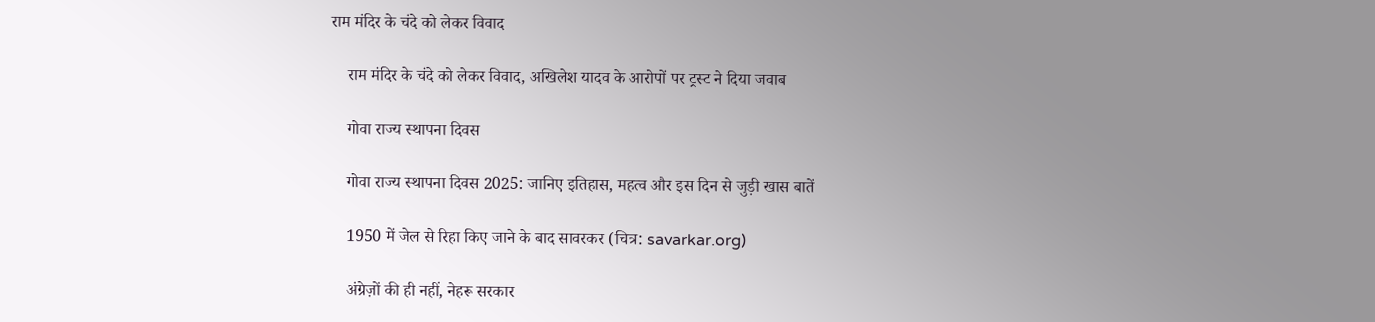राम मंदिर के चंदे को लेकर विवाद

    राम मंदिर के चंदे को लेकर विवाद, अखिलेश यादव के आरोपों पर ट्रस्ट ने दिया जवाब

    गोवा राज्य स्थापना दिवस

    गोवा राज्य स्थापना दिवस 2025: जानिए इतिहास, महत्व और इस दिन से जुड़ी खास बातें

    1950 में जेल से रिहा किए जाने के बाद सावरकर (चित्र: savarkar.org)

    अंग्रेज़ों की ही नहीं, नेहरू सरकार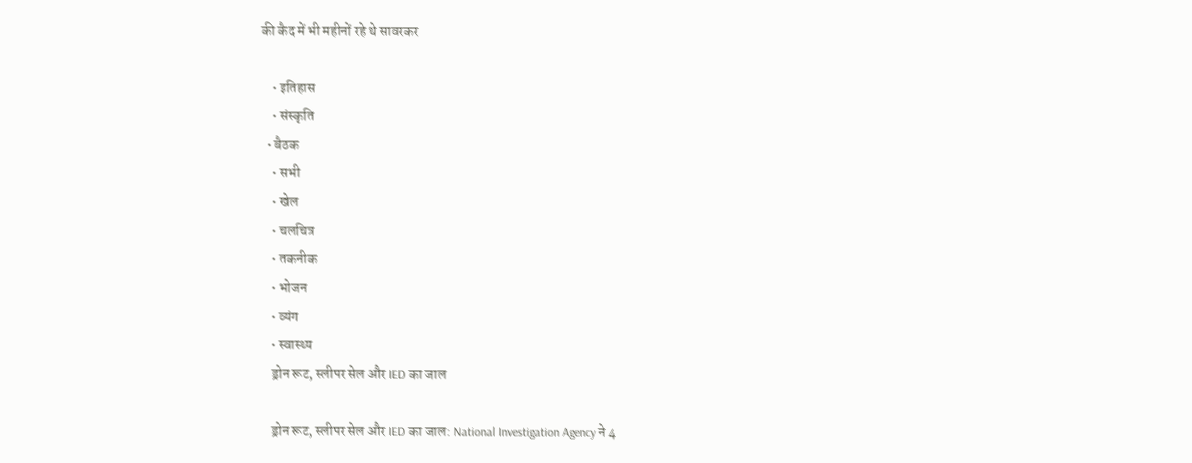की कैद में भी महीनों रहे थे सावरकर

    • इतिहास
    • संस्कृति
  • बैठक
    • सभी
    • खेल
    • चलचित्र
    • तकनीक
    • भोजन
    • व्यंग
    • स्वास्थ्य
    ड्रोन रूट, स्लीपर सेल और IED का जाल

    ड्रोन रूट, स्लीपर सेल और IED का जाल: National Investigation Agency ने 4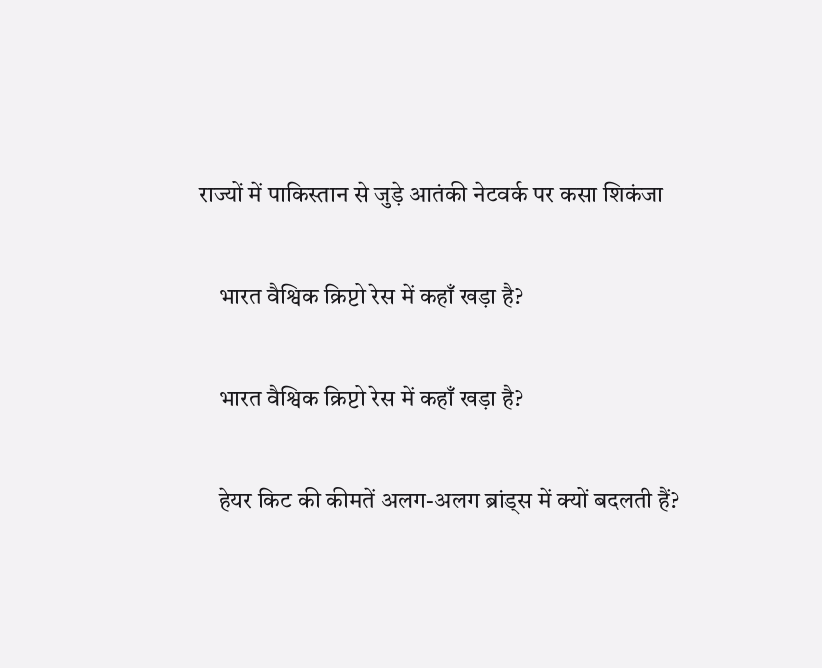राज्यों में पाकिस्तान से जुड़े आतंकी नेटवर्क पर कसा शिकंजा

    भारत वैश्विक क्रिप्टो रेस में कहाँ खड़ा है?

    भारत वैश्विक क्रिप्टो रेस में कहाँ खड़ा है?

    हेयर किट की कीमतें अलग-अलग ब्रांड्स में क्यों बदलती हैं?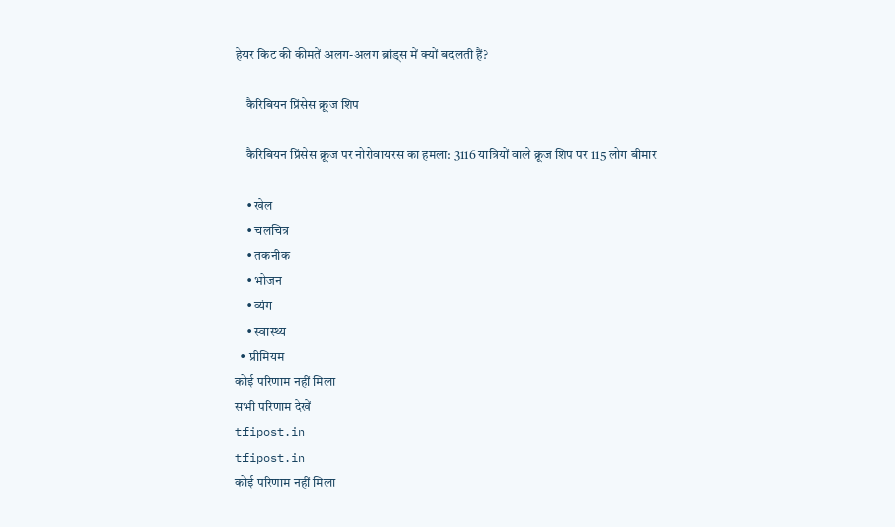हेयर किट की कीमतें अलग-अलग ब्रांड्स में क्यों बदलती हैं?

    कैरिबियन प्रिंसेस क्रूज शिप

    कैरिबियन प्रिंसेस क्रूज पर नोरोवायरस का हमला: 3116 यात्रियों वाले क्रूज शिप पर 115 लोग बीमार

    • खेल
    • चलचित्र
    • तकनीक
    • भोजन
    • व्यंग
    • स्वास्थ्य
  • प्रीमियम
कोई परिणाम नहीं मिला
सभी परिणाम देखें
tfipost.in
tfipost.in
कोई परिणाम नहीं मिला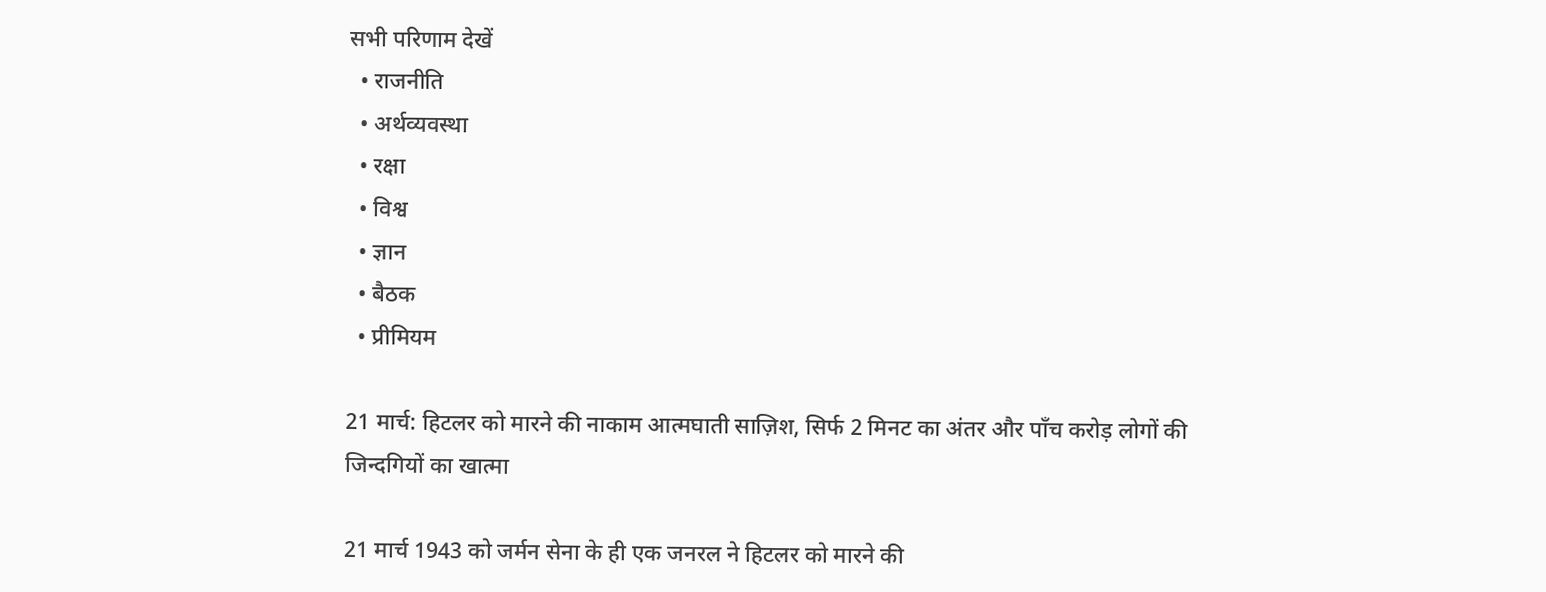सभी परिणाम देखें
  • राजनीति
  • अर्थव्यवस्था
  • रक्षा
  • विश्व
  • ज्ञान
  • बैठक
  • प्रीमियम

21 मार्च: हिटलर को मारने की नाकाम आत्मघाती साज़िश, सिर्फ 2 मिनट का अंतर और पाँच करोड़ लोगों की जिन्दगियों का खात्मा

21 मार्च 1943 को जर्मन सेना के ही एक जनरल ने हिटलर को मारने की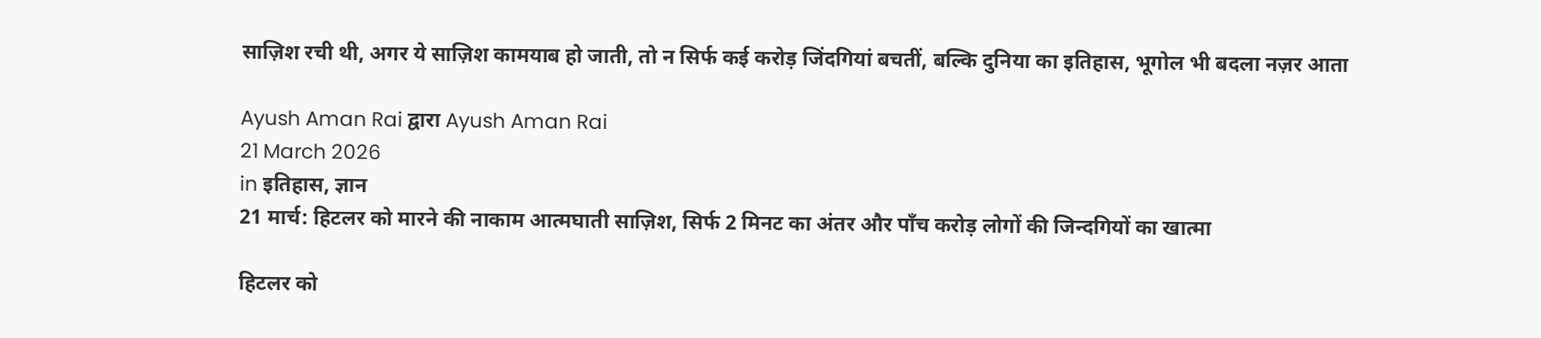साज़िश रची थी, अगर ये साज़िश कामयाब हो जाती, तो न सिर्फ कई करोड़ जिंदगियां बचतीं, बल्कि दुनिया का इतिहास, भूगोल भी बदला नज़र आता

Ayush Aman Rai द्वारा Ayush Aman Rai
21 March 2026
in इतिहास, ज्ञान
21 मार्च: हिटलर को मारने की नाकाम आत्मघाती साज़िश, सिर्फ 2 मिनट का अंतर और पाँच करोड़ लोगों की जिन्दगियों का खात्मा

हिटलर को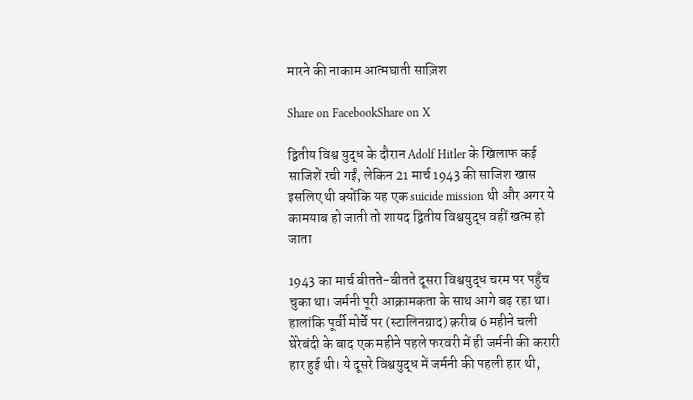मारने की नाकाम आत्मघाती साज़िश

Share on FacebookShare on X

द्वितीय विश्व युद्ध के दौरान Adolf Hitler के खिलाफ कई साजिशें रची गईं, लेकिन 21 मार्च 1943 की साजिश खास इसलिए थी क्योंकि यह एक suicide mission थी और अगर ये कामयाब हो जाती तो शायद द्वितीय विश्वयुद्ध वहीं खत्म हो जाता

1943 का मार्च बीतते-बीतते दूसरा विश्वयुद्ध चरम पर पहुँच चुका था। जर्मनी पूरी आक्रामकता के साथ आगे बढ़ रहा था। हालांकि पूर्वी मोर्चे पर (स्टालिनग्राद) क़रीब 6 महीने चली घेरेबंदी के बाद एक महीने पहले फरवरी में ही जर्मनी की करारी हार हुई थी। ये दूसरे विश्वयुद्ध में जर्मनी की पहली हार थी,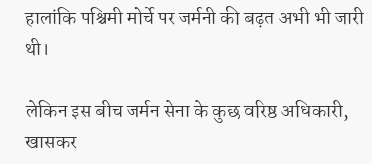हालांकि पश्चिमी मोर्चे पर जर्मनी की बढ़त अभी भी जारी थी।

लेकिन इस बीच जर्मन सेना के कुछ वरिष्ठ अधिकारी, खासकर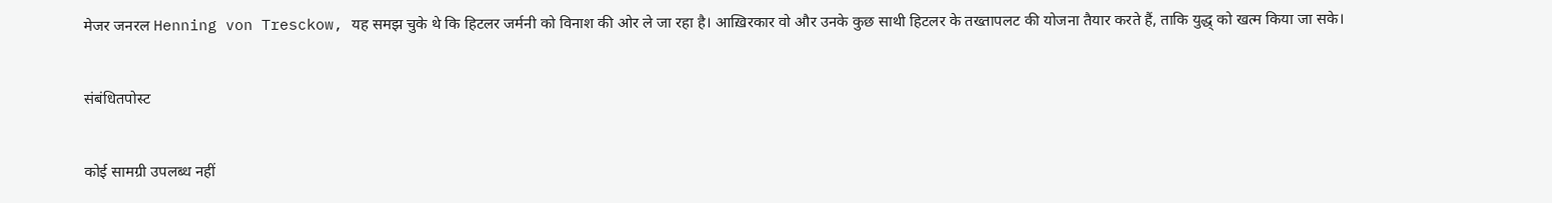मेजर जनरल Henning von Tresckow, यह समझ चुके थे कि हिटलर जर्मनी को विनाश की ओर ले जा रहा है। आख़िरकार वो और उनके कुछ साथी हिटलर के तख्तापलट की योजना तैयार करते हैं, ताकि युद्ध् को खत्म किया जा सके।

संबंधितपोस्ट

कोई सामग्री उपलब्ध नहीं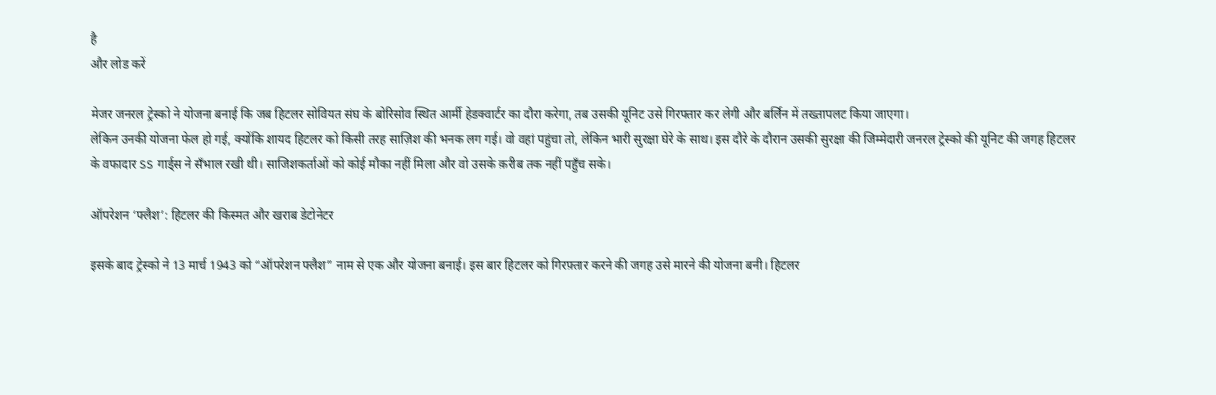है
और लोड करें

मेजर जनरल ट्रेस्को ने योजना बनाई कि जब हिटलर सोवियत संघ के बोरिसोव स्थित आर्मी हेडक्वार्टर का दौरा करेगा, तब उसकी यूनिट उसे गिरफ्तार कर लेगी और बर्लिन में तख्तापलट किया जाएगा।
लेकिन उनकी योजना फेल हो गई, क्योंकि शायद हिटलर को किसी तरह साज़िश की भनक लग गई। वो वहां पहुंचा तो, लेकिन भारी सुरक्षा घेरे के साथ। इस दौरे के दौरान उसकी सुरक्षा की जिम्मेदारी जनरल ट्रेस्को की यूनिट की जगह हिटलर के वफादार SS गार्ड्स ने सँभाल रखी थी। साजिशकर्ताओं को कोई मौका नहीं मिला और वो उसके क़रीब तक नहीं पहुँच सके।

ऑपरेशन ‘फ्लैश’: हिटलर की किस्मत और खराब डेटोनेटर

इसके बाद ट्रेस्को ने 13 मार्च 1943 को “ऑपरेशन फ्लैश” नाम से एक और योजना बनाई। इस बार हिटलर को गिरफ़्तार करने की जगह उसे मारने की योजना बनी। हिटलर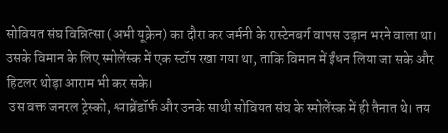सोवियत संघ विन्नित्सा (अभी यूक्रेन) का दौरा कर जर्मनी के रास्टेनबर्ग वापस उड़ान भरने वाला था। उसके विमान के लिए स्मोलेंस्क में एक स्टॉप रखा गया था, ताकि विमान में ईंधन लिया जा सके और हिटलर थोड़ा आराम भी कर सके।
 उस वक्त जनरल ट्रेस्को, श्लाब्रेंडॉर्फ और उनके साथी सोवियत संघ के स्मोलेंस्क में ही तैनात थे। तय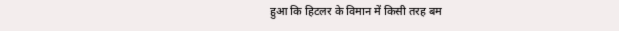हुआ कि हिटलर के विमान में किसी तरह बम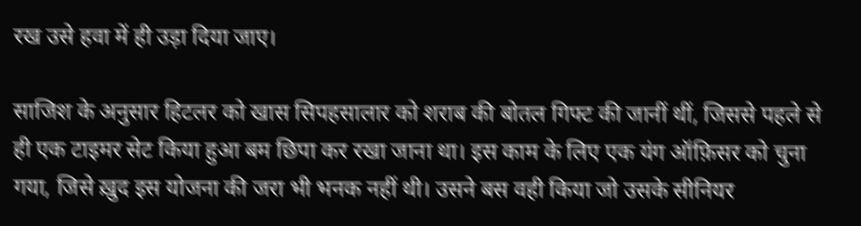रख उसे हवा में ही उड़ा दिया जाए।

साजिश के अनुसार हिटलर को खास सिपहसालार को शराब की बोतल गिफ्ट की जानीं थीं, जिससे पहले से ही एक टाइमर सेट किया हुआ बम छिपा कर रखा जाना था। इस काम के लिए एक यंग ऑफ़िसर को चुना गया, जिसे ख़ुद इस योजना की जरा भी भनक नहीं थी। उसने बस वही किया जो उसके सीनियर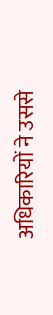अधिकारियों ने उससे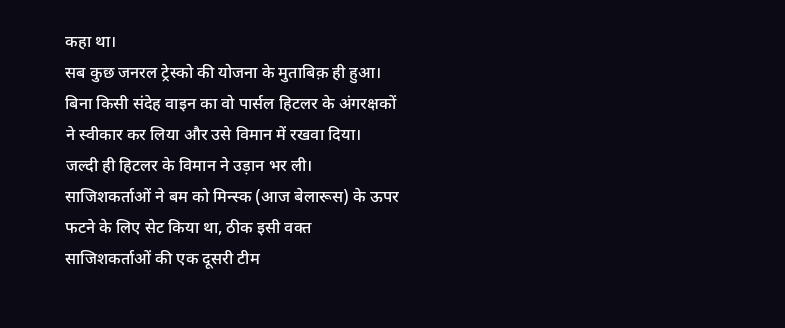कहा था।
सब कुछ जनरल ट्रेस्को की योजना के मुताबिक़ ही हुआ। बिना किसी संदेह वाइन का वो पार्सल हिटलर के अंगरक्षकों ने स्वीकार कर लिया और उसे विमान में रखवा दिया।
जल्दी ही हिटलर के विमान ने उड़ान भर ली।
साजिशकर्ताओं ने बम को मिन्स्क (आज बेलारूस) के ऊपर फटने के लिए सेट किया था, ठीक इसी वक्त साजिशकर्ताओं की एक दूसरी टीम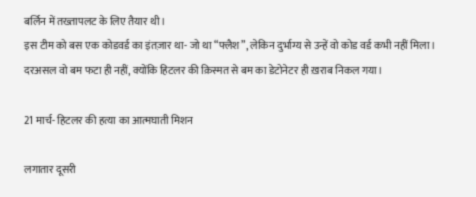बर्लिन में तख्तापलट के लिए तैयार थी।
इस टीम को बस एक कोडवर्ड का इंतज़ार था- जो था “फ्लैश”, लेकिन दुर्भाग्य से उन्हें वो कोड वर्ड कभी नहीं मिला। दरअसल वो बम फटा ही नहीं, क्योंकि हिटलर की क़िस्मत से बम का डेटोनेटर ही ख़राब निकल गया।

21 मार्च- हिटलर की हत्या का आत्मघाती मिशन

लगातार दूसरी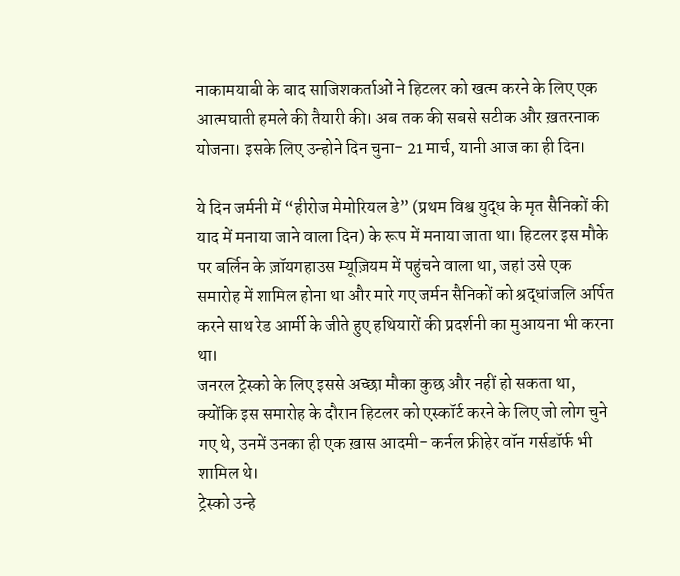नाकामयाबी के बाद साजिशकर्ताओं ने हिटलर को खत्म करने के लिए एक आत्मघाती हमले की तैयारी की। अब तक की सबसे सटीक और ख़तरनाक योजना। इसके लिए उन्होने दिन चुना- 21 मार्च, यानी आज का ही दिन।

ये दिन जर्मनी में “हीरोज मेमोरियल डे” (प्रथम विश्व युद्ध के मृत सैनिकों की याद में मनाया जाने वाला दिन) के रूप में मनाया जाता था। हिटलर इस मौके पर बर्लिन के ज़ॉयगहाउस म्यूज़ियम में पहुंचने वाला था, जहां उसे एक समारोह में शामिल होना था और मारे गए जर्मन सैनिकों को श्रद्धांजलि अर्पित करने साथ रेड आर्मी के जीते हुए हथियारों की प्रदर्शनी का मुआयना भी करना था।
जनरल ट्रेस्को के लिए इससे अच्छा मौका कुछ और नहीं हो सकता था, क्योंकि इस समारोह के दौरान हिटलर को एस्कॉर्ट करने के लिए जो लोग चुने गए थे, उनमें उनका ही एक ख़ास आदमी- कर्नल फ्रीहेर वॉन गर्सडॉर्फ भी शामिल थे।
ट्रेस्को उन्हे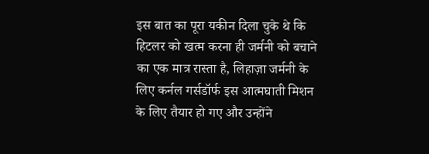इस बात का पूरा यकीन दिला चुके थे कि हिटलर को खत्म करना ही जर्मनी को बचाने का एक मात्र रास्ता है, लिहाज़ा जर्मनी के लिए कर्नल गर्सडॉर्फ इस आत्मघाती मिशन के लिए तैयार हो गए और उन्होंने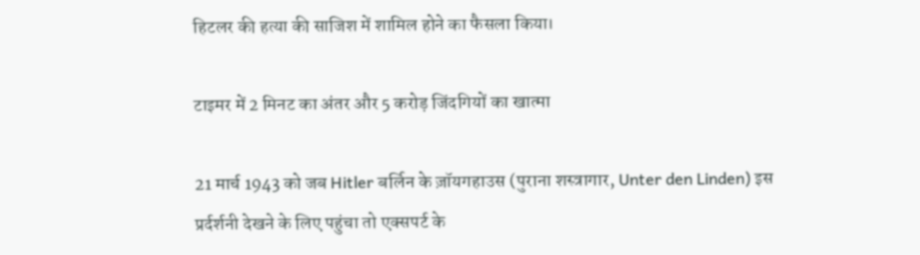हिटलर की हत्या की साजिश में शामिल होने का फैसला किया।

टाइमर में 2 मिनट का अंतर और 5 करोड़ जिंदगियों का खात्मा

21 मार्च 1943 को जब Hitler बर्लिन के ज़ॉयगहाउस (पुराना शस्त्रागार, Unter den Linden) इस प्रर्दर्शनी देखने के लिए पहुंचा तो एक्सपर्ट के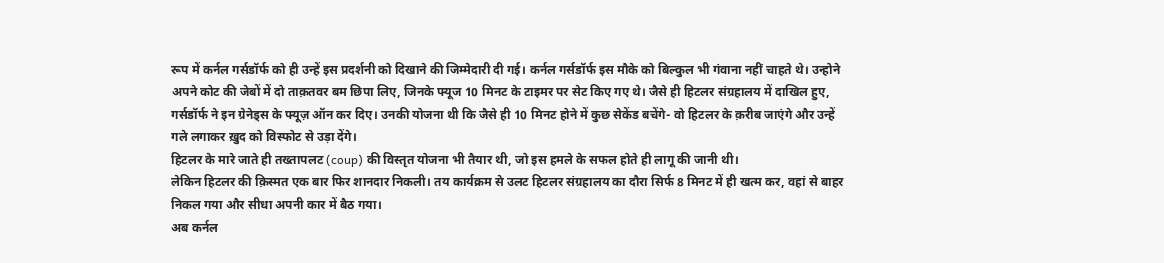रूप में कर्नल गर्सडॉर्फ को ही उन्हें इस प्रदर्शनी को दिखाने की जिम्मेदारी दी गई। कर्नल गर्सडॉर्फ इस मौके को बिल्कुल भी गंवाना नहीं चाहते थे। उन्होने अपने कोट की जेबों में दो ताक़तवर बम छिपा लिए, जिनके फ्यूज 10 मिनट के टाइमर पर सेट किए गए थे। जैसे ही हिटलर संग्रहालय में दाखिल हुए, गर्सडॉर्फ ने इन ग्रेनेड्स के फ्यूज़ ऑन कर दिए। उनकी योजना थी कि जैसे ही 10 मिनट होने में कुछ सेकेंड बचेंगे- वो हिटलर के क़रीब जाएंगे और उन्हें गले लगाकर ख़ुद को विस्फोट से उड़ा देंगे।
हिटलर के मारे जाते ही तख्तापलट (coup) की विस्तृत योजना भी तैयार थी, जो इस हमले के सफल होते ही लागू की जानी थी।
लेकिन हिटलर की क़िस्मत एक बार फिर शानदार निकली। तय कार्यक्रम से उलट हिटलर संग्रहालय का दौरा सिर्फ 8 मिनट में ही खत्म कर, वहां से बाहर निकल गया और सीधा अपनी कार में बैठ गया।
अब कर्नल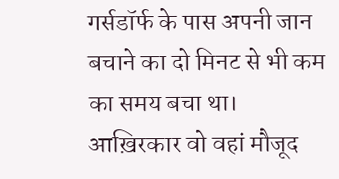गर्सडॉर्फ के पास अपनी जान बचाने का दो मिनट से भी कम का समय बचा था। आख़िरकार वो वहां मौजूद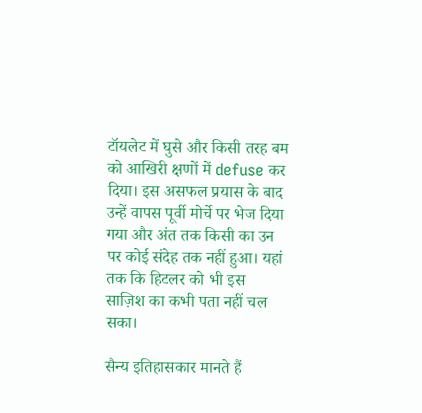टॉयलेट में घुसे और किसी तरह बम को आखिरी क्षणों में defuse कर दिया। इस असफल प्रयास के बाद उन्हें वापस पूर्वी मोर्चे पर भेज दिया गया और अंत तक किसी का उन पर कोई संदेह तक नहीं हुआ। यहां तक कि हिटलर को भी इस साज़िश का कभी पता नहीं चल सका।

सैन्य इतिहासकार मानते हैं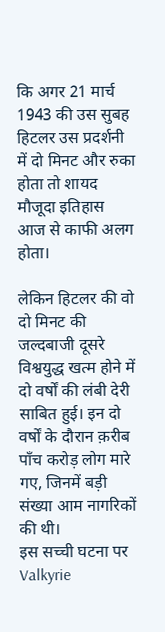कि अगर 21 मार्च 1943 की उस सुबह हिटलर उस प्रदर्शनी में दो मिनट और रुका होता तो शायद मौजूदा इतिहास आज से काफी अलग होता।

लेकिन हिटलर की वो दो मिनट की जल्दबाजी दूसरे विश्वयुद्ध खत्म होने में दो वर्षों की लंबी देरी साबित हुई। इन दो वर्षों के दौरान क़रीब पाँच करोड़ लोग मारे गए, जिनमें बड़ी संख्या आम नागरिकों की थी।
इस सच्ची घटना पर Valkyrie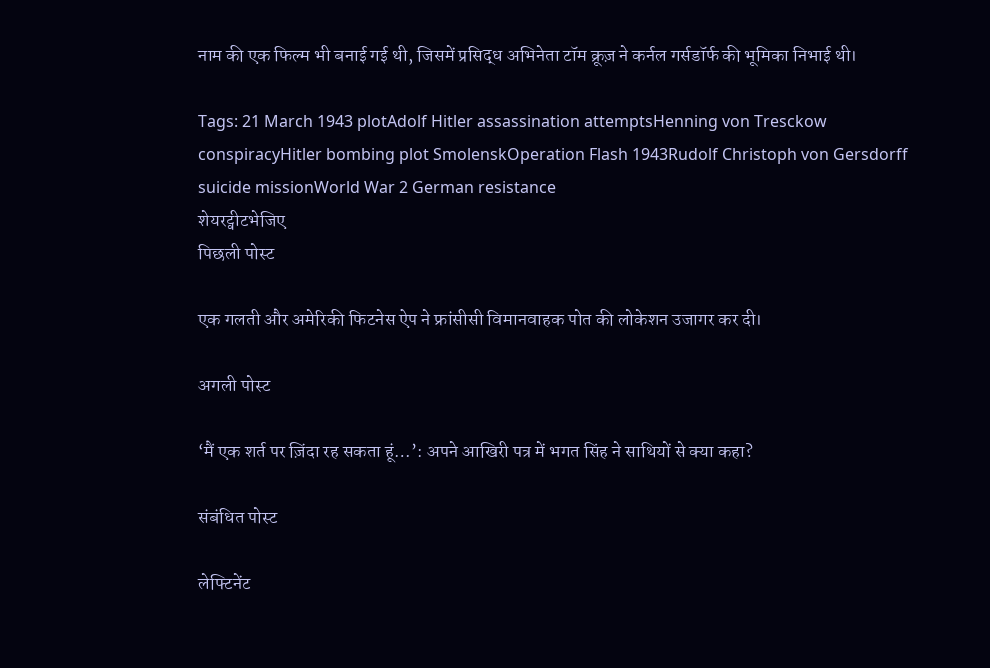नाम की एक फिल्म भी बनाई गई थी, जिसमें प्रसिद्ध अभिनेता टॉम क्रूज़ ने कर्नल गर्सडॉर्फ की भूमिका निभाई थी।

Tags: 21 March 1943 plotAdolf Hitler assassination attemptsHenning von Tresckow conspiracyHitler bombing plot SmolenskOperation Flash 1943Rudolf Christoph von Gersdorff suicide missionWorld War 2 German resistance
शेयरट्वीटभेजिए
पिछली पोस्ट

एक गलती और अमेरिकी फिटनेस ऐप ने फ्रांसीसी विमानवाहक पोत की लोकेशन उजागर कर दी।

अगली पोस्ट

‘मैं एक शर्त पर ज़िंदा रह सकता हूं…’: अपने आखिरी पत्र में भगत सिंह ने साथियों से क्या कहा?

संबंधित पोस्ट

लेफ्टिनेंट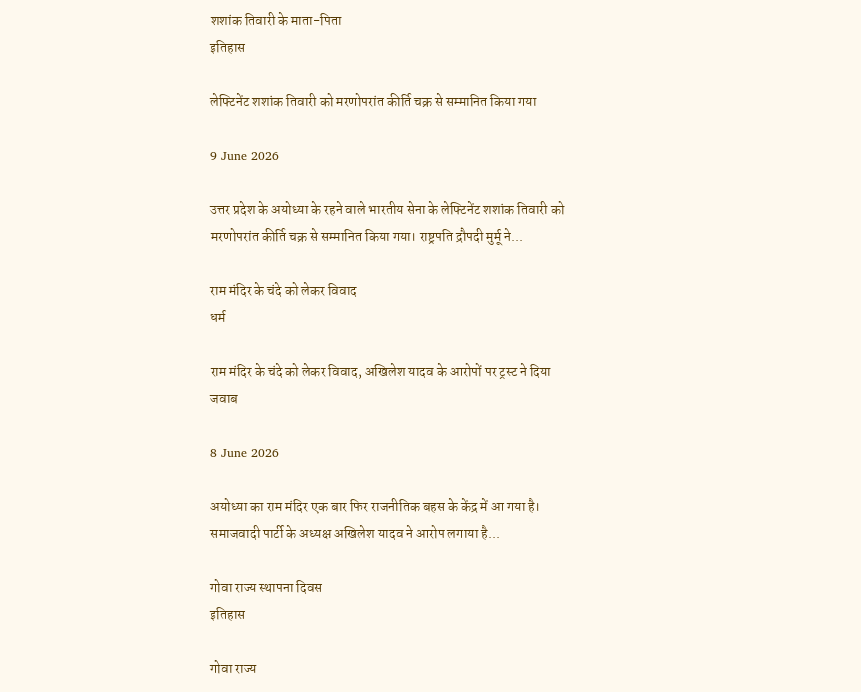शशांक तिवारी के माता-पिता
इतिहास

लेफ्टिनेंट शशांक तिवारी को मरणोपरांत कीर्ति चक्र से सम्मानित किया गया

9 June 2026

उत्तर प्रदेश के अयोध्या के रहने वाले भारतीय सेना के लेफ्टिनेंट शशांक तिवारी को मरणोपरांत कीर्ति चक्र से सम्मानित किया गया। राष्ट्रपति द्रौपदी मुर्मू ने...

राम मंदिर के चंदे को लेकर विवाद
धर्म

राम मंदिर के चंदे को लेकर विवाद, अखिलेश यादव के आरोपों पर ट्रस्ट ने दिया जवाब

8 June 2026

अयोध्या का राम मंदिर एक बार फिर राजनीतिक बहस के केंद्र में आ गया है। समाजवादी पार्टी के अध्यक्ष अखिलेश यादव ने आरोप लगाया है...

गोवा राज्य स्थापना दिवस
इतिहास

गोवा राज्य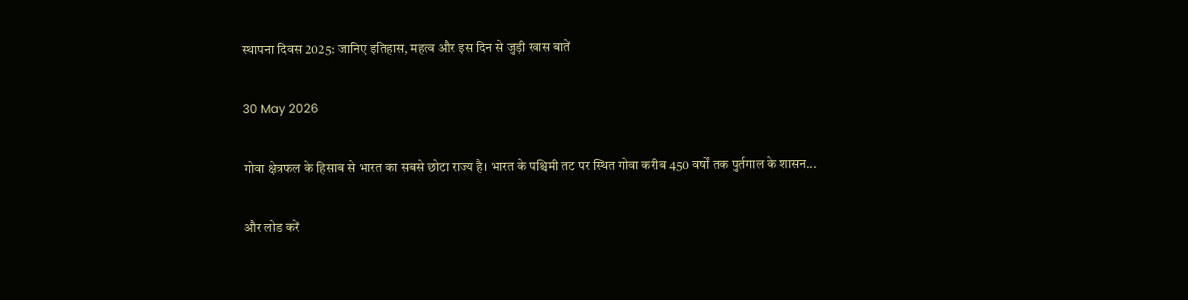स्थापना दिवस 2025: जानिए इतिहास, महत्व और इस दिन से जुड़ी खास बातें

30 May 2026

गोवा क्षेत्रफल के हिसाब से भारत का सबसे छोटा राज्य है। भारत के पश्चिमी तट पर स्थित गोवा करीब 450 वर्षों तक पुर्तगाल के शासन...

और लोड करें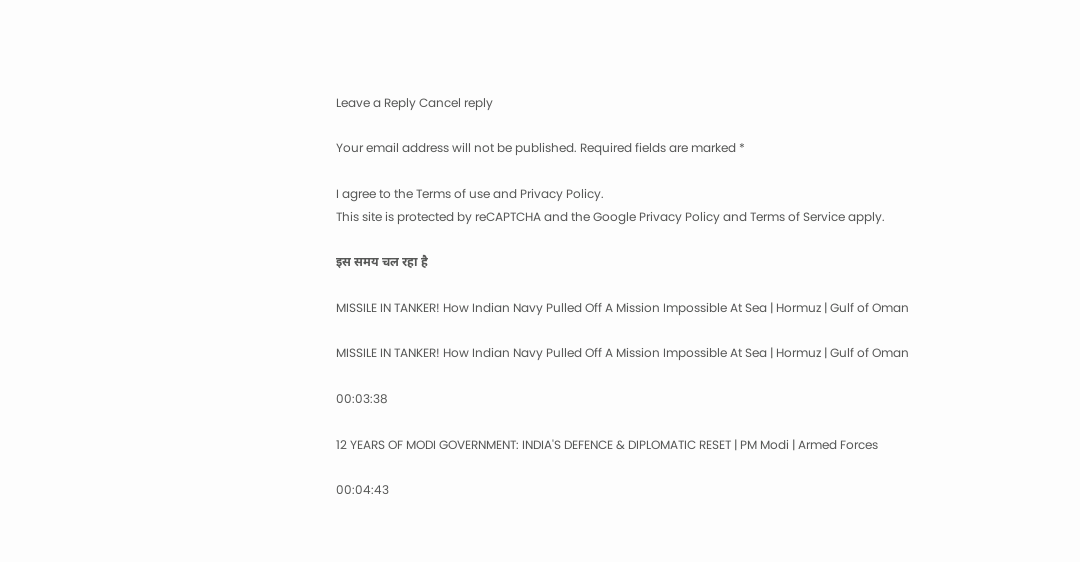Leave a Reply Cancel reply

Your email address will not be published. Required fields are marked *

I agree to the Terms of use and Privacy Policy.
This site is protected by reCAPTCHA and the Google Privacy Policy and Terms of Service apply.

इस समय चल रहा है

MISSILE IN TANKER! How Indian Navy Pulled Off A Mission Impossible At Sea | Hormuz | Gulf of Oman

MISSILE IN TANKER! How Indian Navy Pulled Off A Mission Impossible At Sea | Hormuz | Gulf of Oman

00:03:38

12 YEARS OF MODI GOVERNMENT: INDIA'S DEFENCE & DIPLOMATIC RESET | PM Modi | Armed Forces

00:04:43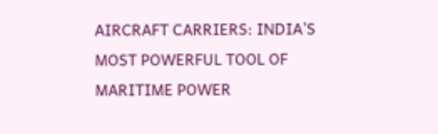AIRCRAFT CARRIERS: INDIA’S MOST POWERFUL TOOL OF MARITIME POWER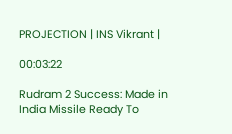PROJECTION | INS Vikrant |

00:03:22

Rudram 2 Success: Made in India Missile Ready To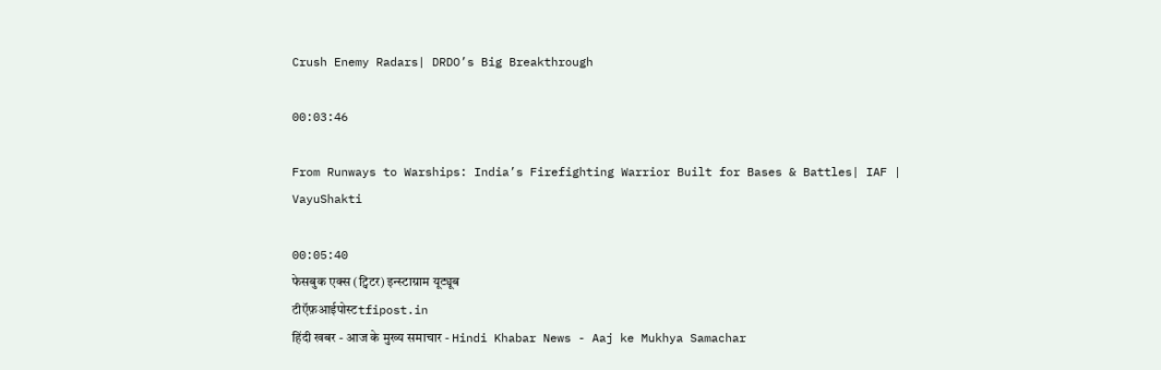Crush Enemy Radars| DRDO’s Big Breakthrough

00:03:46

From Runways to Warships: India’s Firefighting Warrior Built for Bases & Battles| IAF | VayuShakti

00:05:40
फेसबुक एक्स (ट्विटर) इन्स्टाग्राम यूट्यूब
टीऍफ़आईपोस्टtfipost.in
हिंदी खबर - आज के मुख्य समाचार - Hindi Khabar News - Aaj ke Mukhya Samachar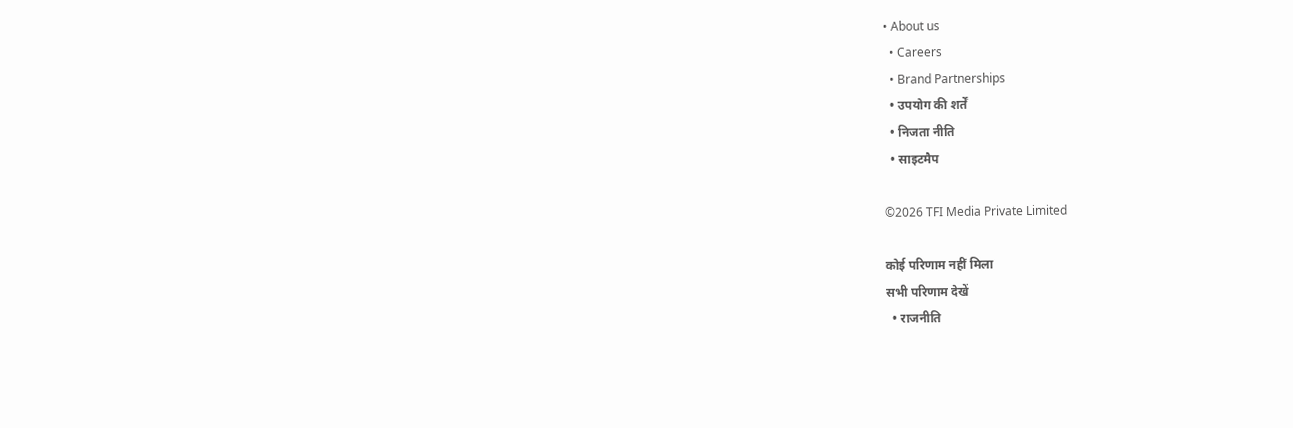• About us
  • Careers
  • Brand Partnerships
  • उपयोग की शर्तें
  • निजता नीति
  • साइटमैप

©2026 TFI Media Private Limited

कोई परिणाम नहीं मिला
सभी परिणाम देखें
  • राजनीति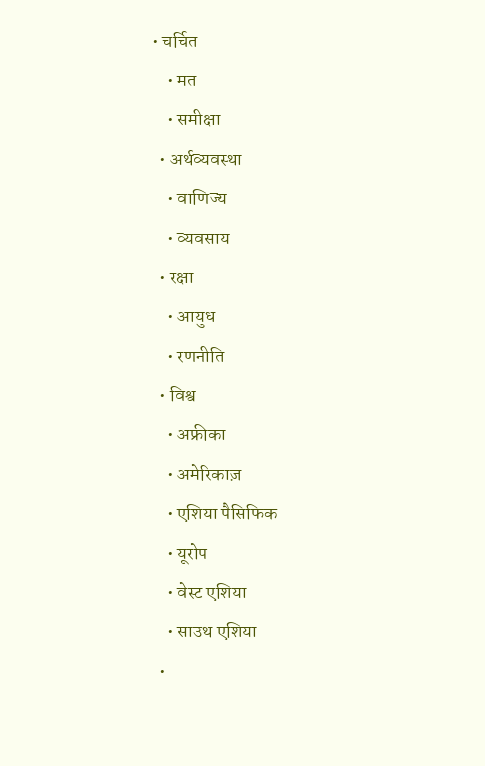• चर्चित
    • मत
    • समीक्षा
  • अर्थव्यवस्था
    • वाणिज्य
    • व्यवसाय
  • रक्षा
    • आयुध
    • रणनीति
  • विश्व
    • अफ्रीका
    • अमेरिकाज़
    • एशिया पैसिफिक
    • यूरोप
    • वेस्ट एशिया
    • साउथ एशिया
  •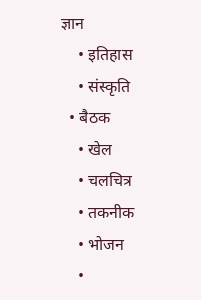ज्ञान
    • इतिहास
    • संस्कृति
  • बैठक
    • खेल
    • चलचित्र
    • तकनीक
    • भोजन
    •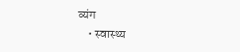व्यंग
    • स्वास्थ्य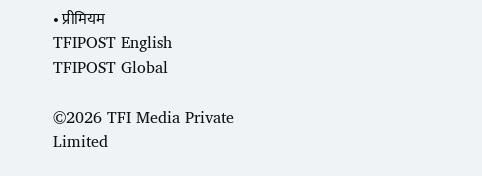• प्रीमियम
TFIPOST English
TFIPOST Global

©2026 TFI Media Private Limited